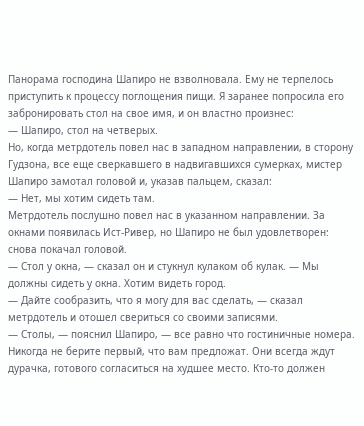Панорама господина Шапиро не взволновала. Ему не терпелось приступить к процессу поглощения пищи. Я заранее попросила его забронировать стол на свое имя, и он властно произнес:
— Шапиро, стол на четверых.
Но, когда метрдотель повел нас в западном направлении, в сторону Гудзона, все еще сверкавшего в надвигавшихся сумерках, мистер Шапиро замотал головой и, указав пальцем, сказал:
— Нет, мы хотим сидеть там.
Метрдотель послушно повел нас в указанном направлении. За окнами появилась Ист-Ривер, но Шапиро не был удовлетворен: снова покачал головой.
— Стол у окна, — сказал он и стукнул кулаком об кулак. — Мы должны сидеть у окна. Хотим видеть город.
— Дайте сообразить, что я могу для вас сделать, — сказал метрдотель и отошел свериться со своими записями.
— Столы, — пояснил Шапиро, — все равно что гостиничные номера. Никогда не берите первый, что вам предложат. Они всегда ждут дурачка, готового согласиться на худшее место. Кто-то должен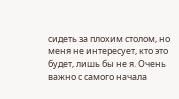сидеть за плохим столом, но меня не интересует, кто это будет, лишь бы не я. Очень важно с самого начала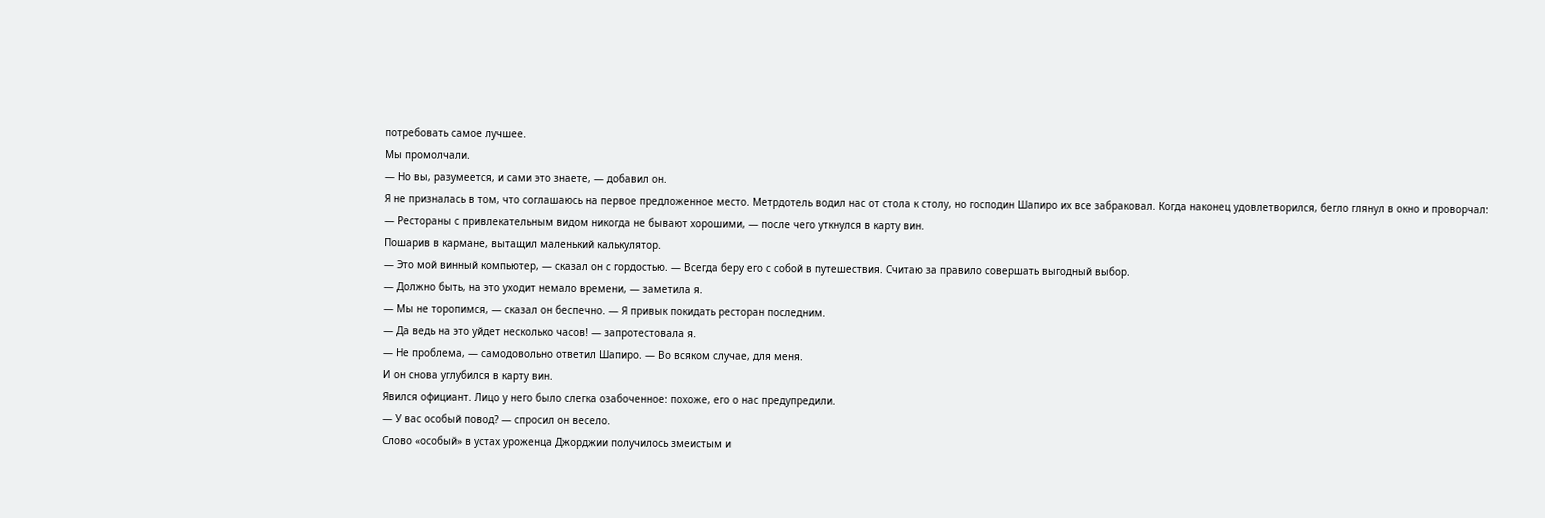потребовать самое лучшее.
Мы промолчали.
— Но вы, разумеется, и сами это знаете, — добавил он.
Я не призналась в том, что соглашаюсь на первое предложенное место. Метрдотель водил нас от стола к столу, но господин Шапиро их все забраковал. Когда наконец удовлетворился, бегло глянул в окно и проворчал:
— Рестораны с привлекательным видом никогда не бывают хорошими, — после чего уткнулся в карту вин.
Пошарив в кармане, вытащил маленький калькулятор.
— Это мой винный компьютер, — сказал он с гордостью. — Всегда беру его с собой в путешествия. Считаю за правило совершать выгодный выбор.
— Должно быть, на это уходит немало времени, — заметила я.
— Мы не торопимся, — сказал он беспечно. — Я привык покидать ресторан последним.
— Да ведь на это уйдет несколько часов! — запротестовала я.
— Не проблема, — самодовольно ответил Шапиро. — Во всяком случае, для меня.
И он снова углубился в карту вин.
Явился официант. Лицо у него было слегка озабоченное: похоже, его о нас предупредили.
— У вас особый повод? — спросил он весело.
Слово «особый» в устах уроженца Джорджии получилось змеистым и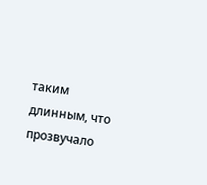таким длинным, что прозвучало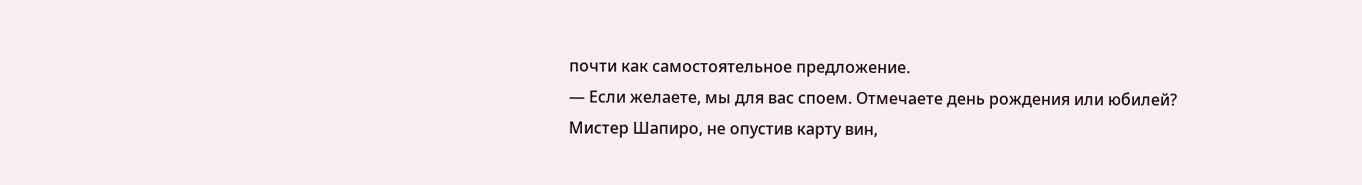почти как самостоятельное предложение.
— Если желаете, мы для вас споем. Отмечаете день рождения или юбилей?
Мистер Шапиро, не опустив карту вин,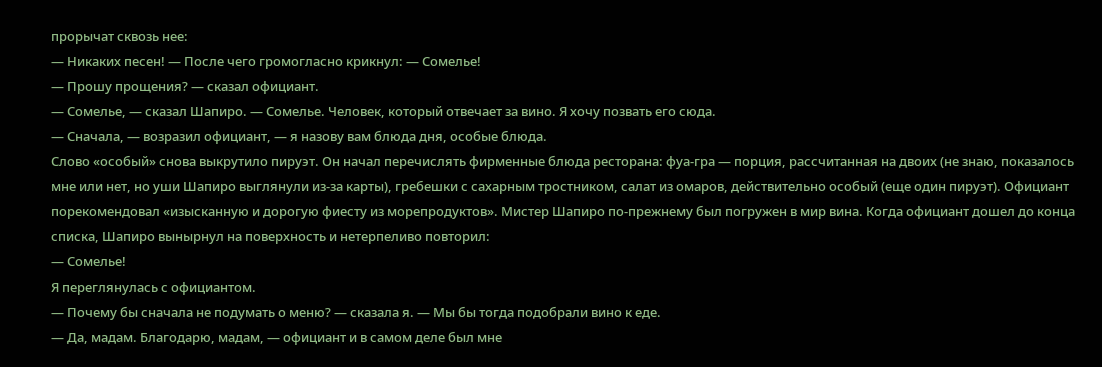прорычат сквозь нее:
— Никаких песен! — После чего громогласно крикнул: — Сомелье!
— Прошу прощения? — сказал официант.
— Сомелье, — сказал Шапиро. — Сомелье. Человек, который отвечает за вино. Я хочу позвать его сюда.
— Сначала, — возразил официант, — я назову вам блюда дня, особые блюда.
Слово «особый» снова выкрутило пируэт. Он начал перечислять фирменные блюда ресторана: фуа-гра — порция, рассчитанная на двоих (не знаю, показалось мне или нет, но уши Шапиро выглянули из-за карты), гребешки с сахарным тростником, салат из омаров, действительно особый (еще один пируэт). Официант порекомендовал «изысканную и дорогую фиесту из морепродуктов». Мистер Шапиро по-прежнему был погружен в мир вина. Когда официант дошел до конца списка, Шапиро вынырнул на поверхность и нетерпеливо повторил:
— Сомелье!
Я переглянулась с официантом.
— Почему бы сначала не подумать о меню? — сказала я. — Мы бы тогда подобрали вино к еде.
— Да, мадам. Благодарю, мадам, — официант и в самом деле был мне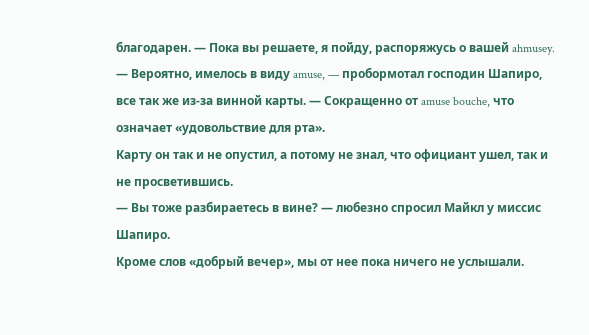благодарен. — Пока вы решаете, я пойду, распоряжусь о вашей ahmusey.
— Вероятно, имелось в виду amuse, — пробормотал господин Шапиро, все так же из-за винной карты. — Сокращенно от amuse bouche, что означает «удовольствие для рта».
Карту он так и не опустил, а потому не знал, что официант ушел, так и не просветившись.
— Вы тоже разбираетесь в вине? — любезно спросил Майкл у миссис Шапиро.
Кроме слов «добрый вечер», мы от нее пока ничего не услышали.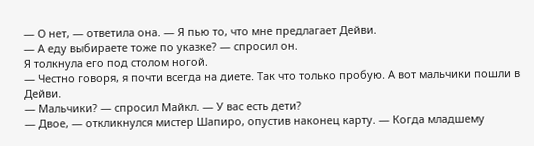— О нет, — ответила она. — Я пью то, что мне предлагает Дейви.
— А еду выбираете тоже по указке? — спросил он.
Я толкнула его под столом ногой.
— Честно говоря, я почти всегда на диете. Так что только пробую. А вот мальчики пошли в Дейви.
— Мальчики? — спросил Майкл. — У вас есть дети?
— Двое, — откликнулся мистер Шапиро, опустив наконец карту. — Когда младшему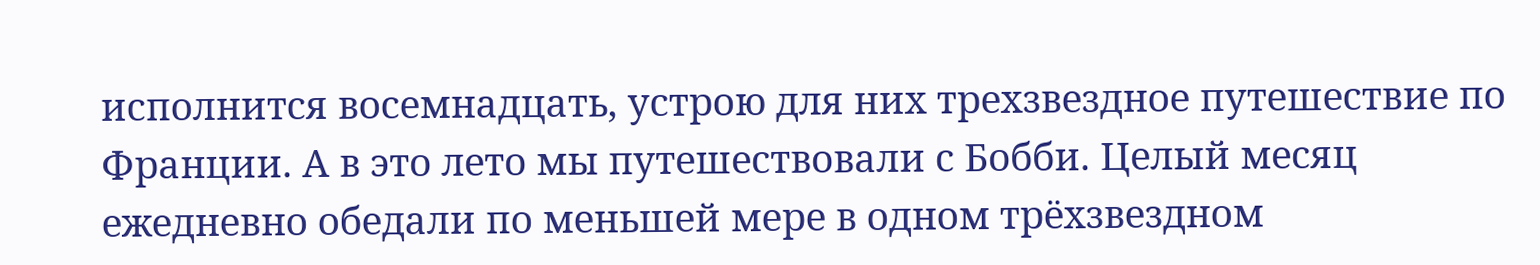исполнится восемнадцать, устрою для них трехзвездное путешествие по Франции. А в это лето мы путешествовали с Бобби. Целый месяц ежедневно обедали по меньшей мере в одном трёхзвездном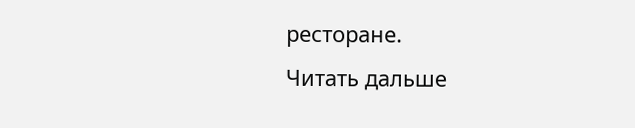ресторане.
Читать дальше